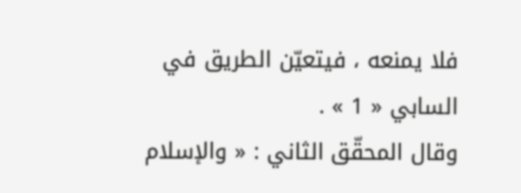فلا يمنعه ، فيتعيّن الطريق في السابي « 1 » .
وقال المحقّق الثاني : « والإسلام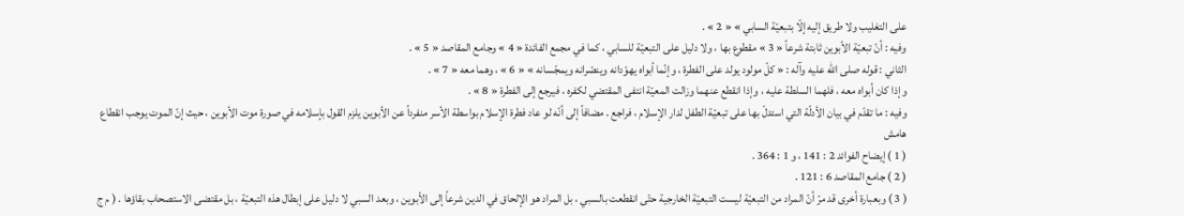على التغليب ولا طريق إليه إلّا بتبعيّة السابي » « 2 » .
وفيه : أنّ تبعيّة الأبوين ثابتة شرعاً « 3 » مقطوع بها ، ولا دليل على التبعيّة للسابي ، كما في مجمع الفائدة « 4 » وجامع المقاصد « 5 » .
الثاني : قوله صلى الله عليه وآله : « كلّ مولود يولد على الفطرة ، وإنّما أبواه يهوّدانه وينصّرانه ويمجّسانه » « 6 » ، وهما معه « 7 » .
وإذا كان أبواه معه ، فلهما السلطة عليه ، وإذا انقطع عنهما وزالت المعيّة انتفى المقتضي لكفره ، فيرجع إلى الفطرة « 8 » .
وفيه : ما تقدّم في بيان الأدلّة التي استدلّ بها على تبعيّة الطفل لدار الإسلام ، فراجع . مضافاً إلى أنّه لو عاد فطرة الإسلام بواسطة الأسر منفرداً عن الأبوين يلزم القول بإسلامه في صورة موت الأبوين ، حيث إنّ الموت يوجب انقطاع
هامش
( 1 ) إيضاح الفوائد 2 : 141 ، و 1 : 364 .
( 2 ) جامع المقاصد 6 : 121 .
( 3 ) وبعبارة أخرى قد مرّ أنّ المراد من التبعيّة ليست التبعيّة الخارجية حتّى انقطعت بالسبي ، بل المراد هو الإلحاق في الدين شرعاً إلى الأبوين ، وبعد السبي لا دليل على إبطال هذه التبعيّة ، بل مقتضى الاستصحاب بقاؤها . ( م ج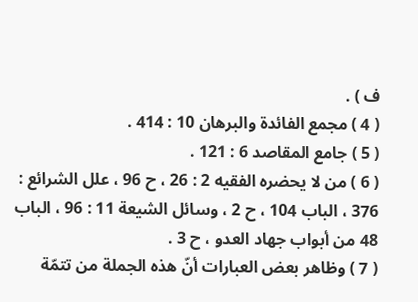ف ) .
( 4 ) مجمع الفائدة والبرهان 10 : 414 .
( 5 ) جامع المقاصد 6 : 121 .
( 6 ) من لا يحضره الفقيه 2 : 26 ، ح 96 ، علل الشرائع : 376 ، الباب 104 ، ح 2 ، وسائل الشيعة 11 : 96 ، الباب 48 من أبواب جهاد العدو ، ح 3 .
( 7 ) وظاهر بعض العبارات أنّ هذه الجملة من تتمّة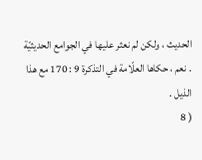الحديث ، ولكن لم نعثر عليها في الجوامع الحديثيّة . نعم ، حكاها العلّامة في التذكرة 9 : 170 مع هذا الذيل .
( 8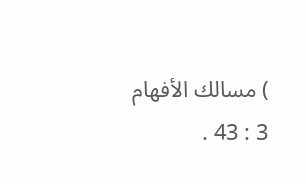) مسالك الأفهام 3 : 43 .